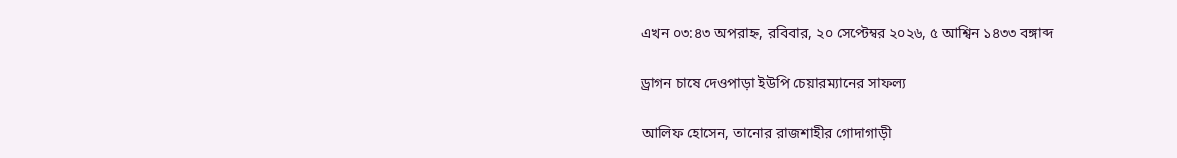এখন ০৩:৪৩ অপরাহ্ন, রবিবার, ২০ সেপ্টেম্বর ২০২৬, ৫ আশ্বিন ১৪৩৩ বঙ্গাব্দ

ড্রাগন চাষে দেওপাড়া ইউপি চেয়ারম্যানের সাফল্য

আলিফ হোসেন, তানোর রাজশাহীর গোদাগাড়ী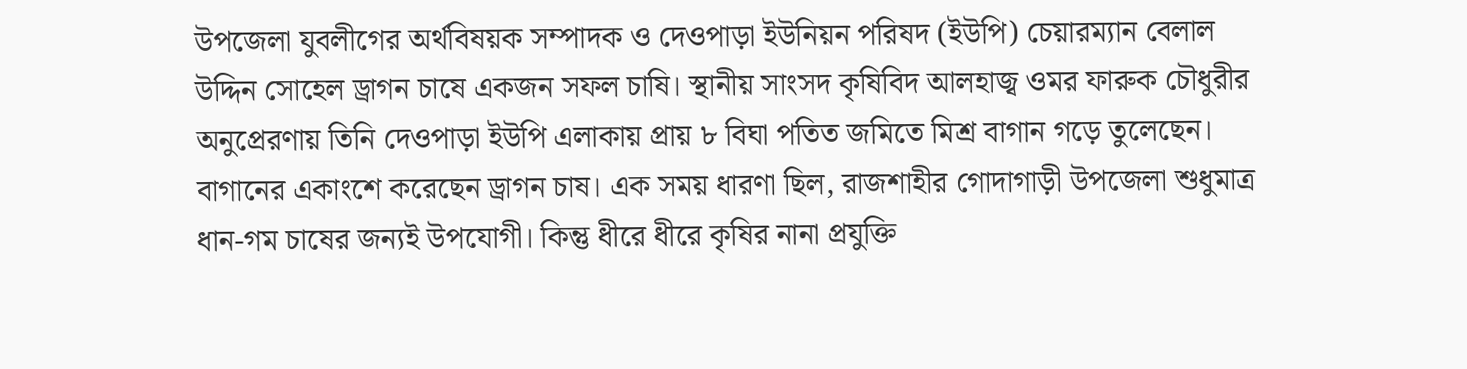উপজেলা যুবলীগের অর্থবিষয়ক সম্পাদক ও দেওপাড়া ইউনিয়ন পরিষদ (ইউপি) চেয়ারম্যান বেলাল উদ্দিন সোহেল ড্রাগন চাষে একজন সফল চাষি। স্থানীয় সাংসদ কৃষিবিদ আলহাজ্ব ওমর ফারুক চৌধুরীর অনুপ্রেরণায় তিনি দেওপাড়া ইউপি এলাকায় প্রায় ৮ বিঘা পতিত জমিতে মিশ্র বাগান গড়ে তুলেছেন। বাগানের একাংশে করেছেন ড্রাগন চাষ। এক সময় ধারণা ছিল, রাজশাহীর গোদাগাড়ী উপজেলা শুধুমাত্র ধান-গম চাষের জন্যই উপযোগী। কিন্তু ধীরে ধীরে কৃষির নানা প্রযুক্তি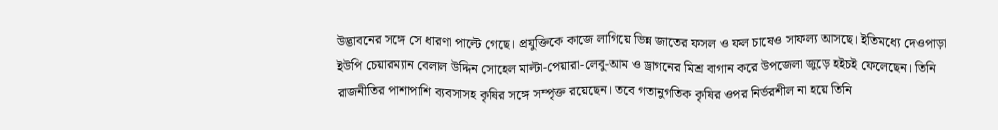উদ্ভাবনের সঙ্গে সে ধারণা পাল্টে গেছে। প্রযুক্তিকে কাজে লাগিয়ে ভিন্ন জাতের ফসল ও ফল চাষেও সাফল্য আসছে। ইতিমধ্যে দেওপাড়া ইউপি চেয়ারম্যান বেলাল উদ্দিন সোহেল মাল্টা-পেয়ারা-লেবু-আম ও ড্রাগনের মিশ্র বাগান করে উপজেলা জুড়ে হইচই ফেলেছেন। তিনি রাজনীতির পাশাপাশি ব্যবসাসহ কৃষির সঙ্গে সম্পৃক্ত রয়েছেন। তবে গতানুগতিক কৃষির ওপর নির্ভরশীল না হয়ে তিনি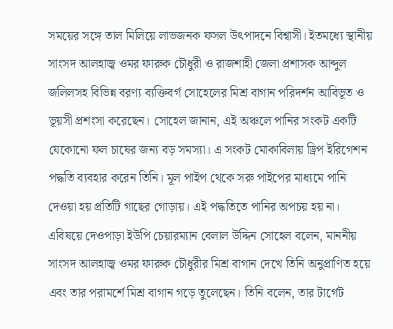সময়ের সঙ্গে তাল মিলিয়ে লাভজনক ফসল উৎপাদনে বিশ্বাসী। ইতমধ্যে স্থানীয় সাংসদ আলহাজ্ব ওমর ফারুক চৌধুরী ও রাজশাহী জেলা প্রশাসক আব্দুল জলিলসহ বিভিন্ন বরণ্য ব্যক্তিবর্গ সোহেলের মিশ্র বাগান পরিদর্শন আবিভূত ও ভূয়সী প্রশংসা করেছেন। সোহেল জানান, এই অঞ্চলে পানির সংকট একটি যেকোনো ফল চাষের জন্য বড় সমস্যা। এ সংকট মোকাবিলায় ড্রিপ ইরিগেশন পদ্ধতি ব্যবহার করেন তিনি। মূল পাইপ থেকে সরু পাইপের মাধ্যমে পানি দেওয়া হয় প্রতিটি গাছের গোড়ায়। এই পদ্ধতিতে পানির অপচয় হয় না। এবিষয়ে দেওপাড়া ইউপি চেয়ারম্যান বেলাল উদ্দিন সোহেল বলেন, মাননীয় সাংসদ আলহাজ্ব ওমর ফারুক চৌধুরীর মিশ্র বাগান দেখে তিনি অনুপ্রাণিত হয়ে এবং তার পরামর্শে মিশ্র বাগান গড়ে তুলেছেন। তিনি বলেন, তার টার্গেট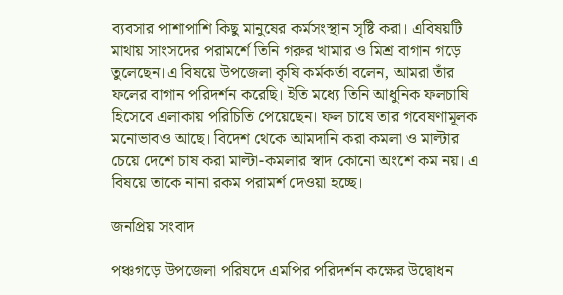ব্যবসার পাশাপাশি কিছু মানুষের কর্মসংস্থান সৃষ্টি করা। এবিষয়টি মাথায় সাংসদের পরামর্শে তিনি গরুর খামার ও মিশ্র বাগান গড়ে তুলেছেন।এ বিষয়ে উপজেলা কৃষি কর্মকর্তা বলেন, আমরা তাঁর ফলের বাগান পরিদর্শন করেছি। ইতি মধ্যে তিনি আধুনিক ফলচাষি হিসেবে এলাকায় পরিচিতি পেয়েছেন। ফল চাষে তার গবেষণামূলক মনোভাবও আছে। বিদেশ থেকে আমদানি করা কমলা ও মাল্টার চেয়ে দেশে চাষ করা মাল্টা-কমলার স্বাদ কোনো অংশে কম নয়। এ বিষয়ে তাকে নানা রকম পরামর্শ দেওয়া হচ্ছে।

জনপ্রিয় সংবাদ

পঞ্চগড়ে উপজেলা পরিষদে এমপির পরিদর্শন কক্ষের উদ্বোধন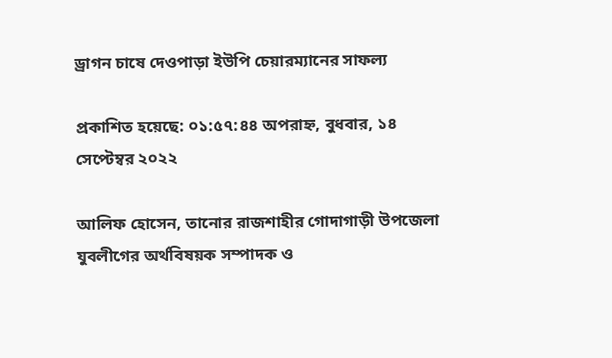ড্রাগন চাষে দেওপাড়া ইউপি চেয়ারম্যানের সাফল্য

প্রকাশিত হয়েছে: ০১:৫৭:৪৪ অপরাহ্ন, বুধবার, ১৪ সেপ্টেম্বর ২০২২

আলিফ হোসেন, তানোর রাজশাহীর গোদাগাড়ী উপজেলা যুবলীগের অর্থবিষয়ক সম্পাদক ও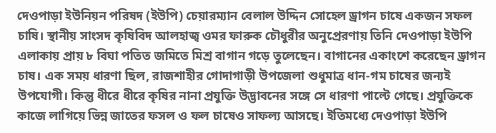দেওপাড়া ইউনিয়ন পরিষদ (ইউপি) চেয়ারম্যান বেলাল উদ্দিন সোহেল ড্রাগন চাষে একজন সফল চাষি। স্থানীয় সাংসদ কৃষিবিদ আলহাজ্ব ওমর ফারুক চৌধুরীর অনুপ্রেরণায় তিনি দেওপাড়া ইউপি এলাকায় প্রায় ৮ বিঘা পতিত জমিতে মিশ্র বাগান গড়ে তুলেছেন। বাগানের একাংশে করেছেন ড্রাগন চাষ। এক সময় ধারণা ছিল, রাজশাহীর গোদাগাড়ী উপজেলা শুধুমাত্র ধান-গম চাষের জন্যই উপযোগী। কিন্তু ধীরে ধীরে কৃষির নানা প্রযুক্তি উদ্ভাবনের সঙ্গে সে ধারণা পাল্টে গেছে। প্রযুক্তিকে কাজে লাগিয়ে ভিন্ন জাতের ফসল ও ফল চাষেও সাফল্য আসছে। ইতিমধ্যে দেওপাড়া ইউপি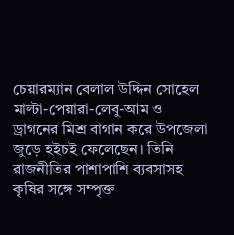চেয়ারম্যান বেলাল উদ্দিন সোহেল মাল্টা-পেয়ারা-লেবু-আম ও ড্রাগনের মিশ্র বাগান করে উপজেলা জুড়ে হইচই ফেলেছেন। তিনি রাজনীতির পাশাপাশি ব্যবসাসহ কৃষির সঙ্গে সম্পৃক্ত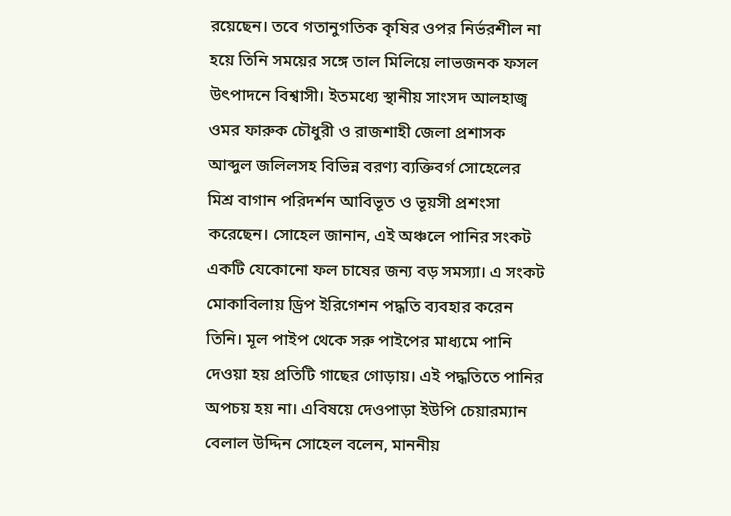রয়েছেন। তবে গতানুগতিক কৃষির ওপর নির্ভরশীল না হয়ে তিনি সময়ের সঙ্গে তাল মিলিয়ে লাভজনক ফসল উৎপাদনে বিশ্বাসী। ইতমধ্যে স্থানীয় সাংসদ আলহাজ্ব ওমর ফারুক চৌধুরী ও রাজশাহী জেলা প্রশাসক আব্দুল জলিলসহ বিভিন্ন বরণ্য ব্যক্তিবর্গ সোহেলের মিশ্র বাগান পরিদর্শন আবিভূত ও ভূয়সী প্রশংসা করেছেন। সোহেল জানান, এই অঞ্চলে পানির সংকট একটি যেকোনো ফল চাষের জন্য বড় সমস্যা। এ সংকট মোকাবিলায় ড্রিপ ইরিগেশন পদ্ধতি ব্যবহার করেন তিনি। মূল পাইপ থেকে সরু পাইপের মাধ্যমে পানি দেওয়া হয় প্রতিটি গাছের গোড়ায়। এই পদ্ধতিতে পানির অপচয় হয় না। এবিষয়ে দেওপাড়া ইউপি চেয়ারম্যান বেলাল উদ্দিন সোহেল বলেন, মাননীয়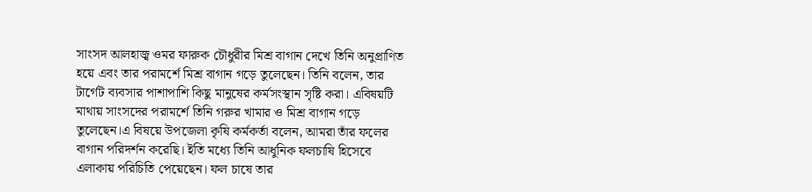সাংসদ আলহাজ্ব ওমর ফারুক চৌধুরীর মিশ্র বাগান দেখে তিনি অনুপ্রাণিত হয়ে এবং তার পরামর্শে মিশ্র বাগান গড়ে তুলেছেন। তিনি বলেন, তার টার্গেট ব্যবসার পাশাপাশি কিছু মানুষের কর্মসংস্থান সৃষ্টি করা। এবিষয়টি মাথায় সাংসদের পরামর্শে তিনি গরুর খামার ও মিশ্র বাগান গড়ে তুলেছেন।এ বিষয়ে উপজেলা কৃষি কর্মকর্তা বলেন, আমরা তাঁর ফলের বাগান পরিদর্শন করেছি। ইতি মধ্যে তিনি আধুনিক ফলচাষি হিসেবে এলাকায় পরিচিতি পেয়েছেন। ফল চাষে তার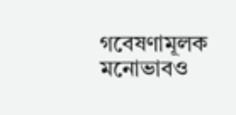গবেষণামূলক মনোভাবও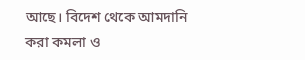আছে। বিদেশ থেকে আমদানি করা কমলা ও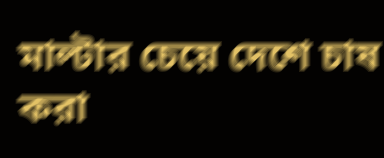মাল্টার চেয়ে দেশে চাষ করা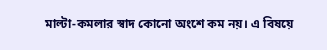মাল্টা-কমলার স্বাদ কোনো অংশে কম নয়। এ বিষয়ে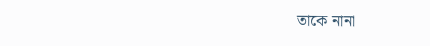তাকে নানা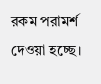রকম পরামর্শ দেওয়া হচ্ছে।